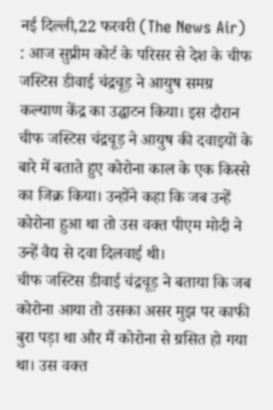नई दिल्ली,22 फरवरी (The News Air) : आज सुप्रीम कोर्ट के परिसर से देश के चीफ जस्टिस डीवाई चंद्रचूड़ ने आयुष समग्र कल्याण केंद्र का उद्घाटन किया। इस दौरान चीफ जस्टिस चंद्रचूड़ ने आयुष की दवाइयों के बारे में बताते हुए कोरोना काल के एक किस्से का जिक्र किया। उन्होंने कहा कि जब उन्हें कोरोना हुआ था तो उस वक्त पीएम मोदी ने उन्हें वैद्य से दवा दिलवाई थी।
चीफ जस्टिस डीवाई चंद्रचूड़ ने बताया कि जब कोरोना आया तो उसका असर मुझ पर काफी बुरा पड़ा था और मैं कोरोना से ग्रसित हो गया था। उस वक्त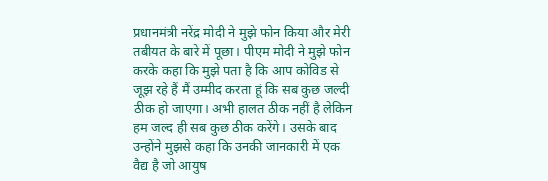प्रधानमंत्री नरेंद्र मोदी ने मुझे फोन किया और मेरी तबीयत के बारे में पूछा। पीएम मोदी ने मुझे फोन करके कहा कि मुझे पता है कि आप कोविड से जूझ रहे हैं मैं उम्मीद करता हूं कि सब कुछ जल्दी ठीक हो जाएगा। अभी हालत ठीक नहीं है लेकिन हम जल्द ही सब कुछ ठीक करेंगे। उसके बाद उन्होंने मुझसे कहा कि उनकी जानकारी में एक वैद्य है जो आयुष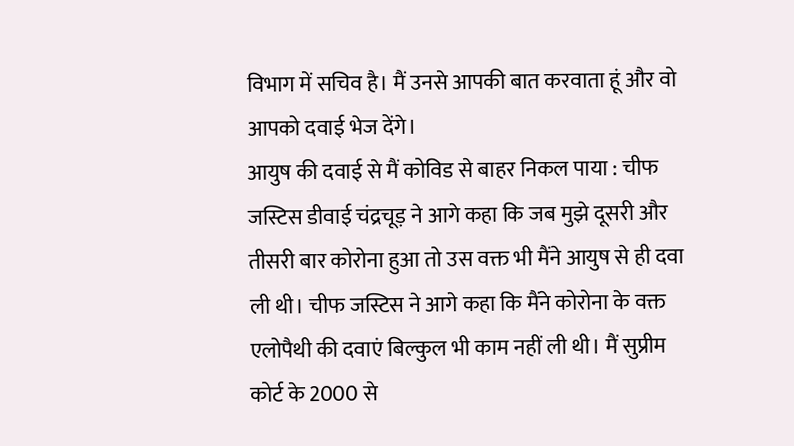विभाग में सचिव है। मैं उनसे आपकी बात करवाता हूं और वो आपको दवाई भेज देंगे।
आयुष की दवाई से मैं कोविड से बाहर निकल पाया : चीफ जस्टिस डीवाई चंद्रचूड़ ने आगे कहा कि जब मुझे दूसरी और तीसरी बार कोरोना हुआ तो उस वक्त भी मैंने आयुष से ही दवा ली थी। चीफ जस्टिस ने आगे कहा कि मैंने कोरोना के वक्त एलोपैथी की दवाएं बिल्कुल भी काम नहीं ली थी। मैं सुप्रीम कोर्ट के 2000 से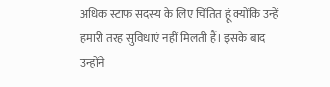अधिक स्टाफ सदस्य के लिए चिंतित हूं क्योंकि उन्हें हमारी तरह सुविधाएं नहीं मिलती हैं। इसके बाद उन्होंने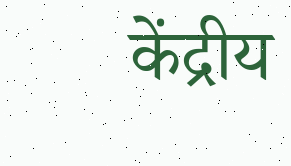केंद्रीय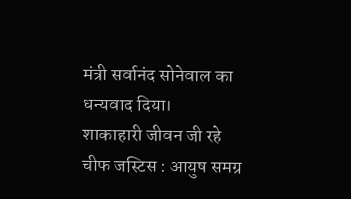मंत्री सर्वानंद सोनेवाल का धन्यवाद दिया।
शाकाहारी जीवन जी रहे चीफ जस्टिस : आयुष समग्र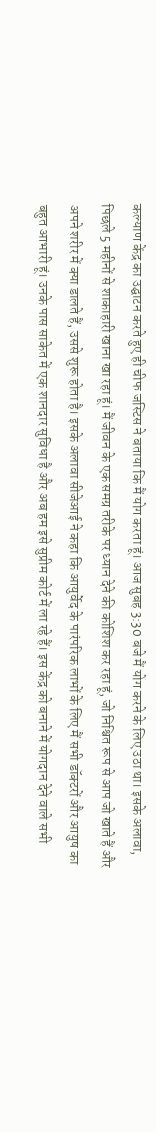कल्याण केंद्र का उद्घाटन करते हुए ही चीफ जस्टिस ने बताया कि मैं योग करता हूं। आज सुबह 3:30 बजे मैं योग करने के लिए उठा था। इसके अलावा, पिछले 5 महीनों से शाकाहारी खाना खा रहा हूं। मैं जीवन के एक समग्र तरीके पर ध्यान देने की कोशिश कर रहा हूं, जो निश्चित रूप से आप जो खाते हैं और अपने शरीर में क्या डालते हैं, उससे शुरू होता है। इसके अलावा सीजेआई ने कहा कि आयुर्वेद के पारंपरिक लाभों के लिए मैं सभी डॉक्टरों और आयुष का बहुत आभारी हूं। उनके पास साकेत में एक शानदार सुविधा है और अब हम इसे सुप्रीम कोर्ट में ला रहे हैं। इस केंद्र को बनाने में योगदान देने वाले सभी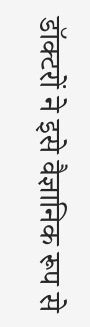डॉक्टरों ने इसे वैज्ञानिक रूप से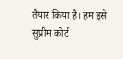तैयार किया है। हम इसे सुप्रीम कोर्ट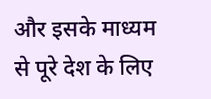और इसके माध्यम से पूरे देश के लिए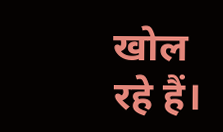खोल रहे हैं।